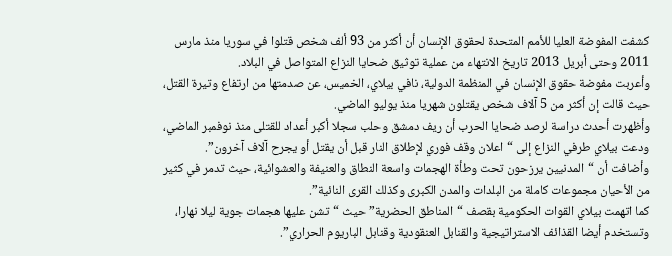كشفت المفوضة العليا للأمم المتحدة لحقوق الإنسان أن أكثر من 93 ألف شخص قتلوا في سوريا منذ مارس 2011 وحتى أبريل 2013 تاريخ الانتهاء من عملية توثيق ضحايا النزاع المتواصل في البلاد.
وأعربت مفوضة حقوق الإنسان في المنظمة الدولية، نافي بيلاي، الخميس، عن صدمتها من ارتفاع وتيرة القتل، حيث قالت إن أكثر من 5 آلاف شخص يقتلون شهريا منذ يوليو الماضي.
وأظهرت أحدث دراسة لرصد ضحايا الحرب أن ريف دمشق وحلب سجلا أكبر أعداد للقتلى منذ نوفمبر الماضي، ودعت بيلاي طرفي النزاع إلى “اعلان وقف فوري لإطلاق النار قبل أن يقتل أو يجرح آلاف آخرون”.
وأضافت أن “المدنيين يرزحون تحت وطأة الهجمات واسعة النطاق والعنيفة والعشوائية، حيث تدمر في كثير من الأحيان مجموعات كاملة من البلدات والمدن الكبرى وكذلك القرى النائية”.
كما اتهمت بيلاي القوات الحكومية بقصف “المناطق الحضرية” حيث “تشن عليها هجمات جوية ليلا نهارا، وتستخدم أيضا القذائف الاستراتيجية والقنابل العنقودية وقنابل الباريوم الحراري”.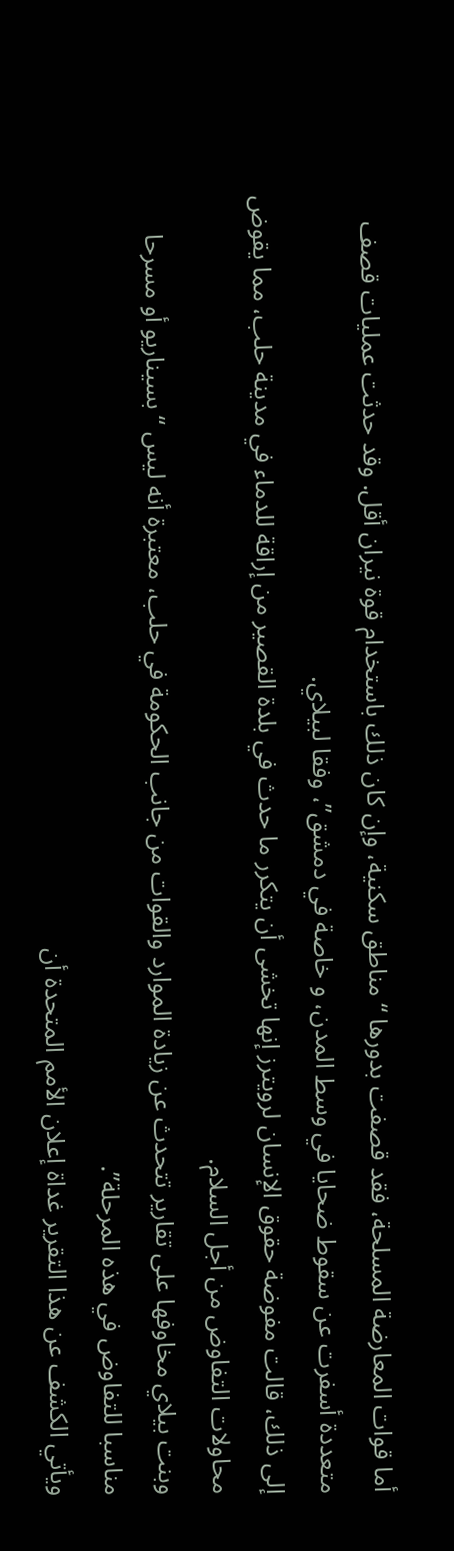أما قوات المعارضة المسلحة، فقد قصفت بدورها “مناطق سكنية، وإن كان ذلك باستخدام قوة نيران أقل. وقد حدثت عمليات قصف متعددة أسفرت عن سقوط ضحايا في وسط المدن، و خاصة في دمشق”، وفقا لبيلاي.
إلى ذلك، قالت مفوضة حقوق الإنسان لرويترز إنها تخشى أن يتكرر ما حدث في بلدة القصير من إراقة للدماء في مدينة حلب، مما يقوض محاولات التفاوض من أجل السلام.
وبنت بيلاي مخاوفها على تقارير تتحدث عن زيادة الموارد والقوات من جانب الحكومة في حلب، معتبرة أنه ليس “بسيناريو أو مسرحا مناسبا للتفاوض في هذه المرحلة”.
ويأتي الكشف عن هذا التقرير غداة إعلان الأمم المتحدة أن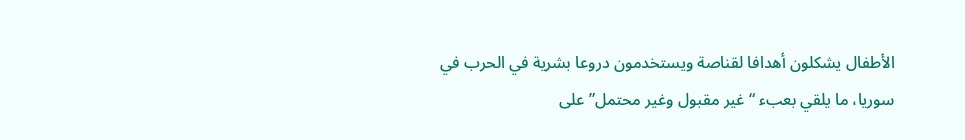الأطفال يشكلون أهدافا لقناصة ويستخدمون دروعا بشرية في الحرب في سوريا، ما يلقي بعبء “غير مقبول وغير محتمل” على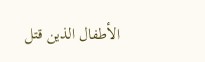الأطفال الذين قتل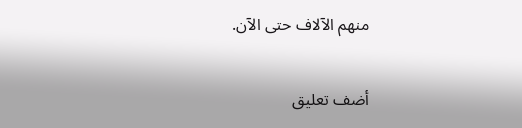منهم الآلاف حتى الآن.


أضف تعليق